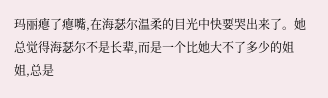玛丽瘪了瘪嘴,在海瑟尔温柔的目光中快要哭出来了。她总觉得海瑟尔不是长辈,而是一个比她大不了多少的姐姐,总是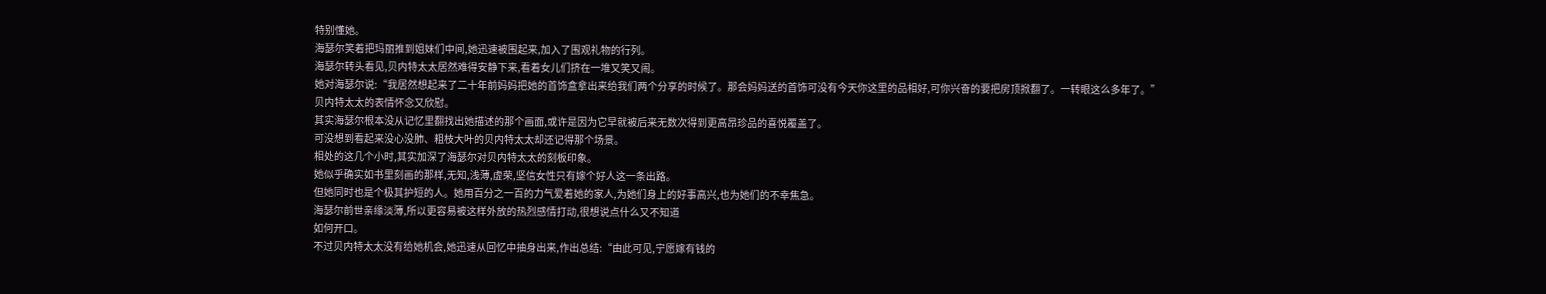特别懂她。
海瑟尔笑着把玛丽推到姐妹们中间,她迅速被围起来,加入了围观礼物的行列。
海瑟尔转头看见,贝内特太太居然难得安静下来,看着女儿们挤在一堆又笑又闹。
她对海瑟尔说:“我居然想起来了二十年前妈妈把她的首饰盒拿出来给我们两个分享的时候了。那会妈妈送的首饰可没有今天你这里的品相好,可你兴奋的要把房顶掀翻了。一转眼这么多年了。”
贝内特太太的表情怀念又欣慰。
其实海瑟尔根本没从记忆里翻找出她描述的那个画面,或许是因为它早就被后来无数次得到更高昂珍品的喜悦覆盖了。
可没想到看起来没心没肺、粗枝大叶的贝内特太太却还记得那个场景。
相处的这几个小时,其实加深了海瑟尔对贝内特太太的刻板印象。
她似乎确实如书里刻画的那样,无知,浅薄,虚荣,坚信女性只有嫁个好人这一条出路。
但她同时也是个极其护短的人。她用百分之一百的力气爱着她的家人,为她们身上的好事高兴,也为她们的不幸焦急。
海瑟尔前世亲缘淡薄,所以更容易被这样外放的热烈感情打动,很想说点什么又不知道
如何开口。
不过贝内特太太没有给她机会,她迅速从回忆中抽身出来,作出总结:“由此可见,宁愿嫁有钱的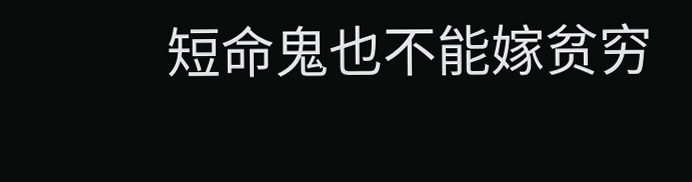短命鬼也不能嫁贫穷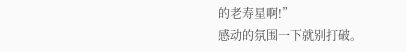的老寿星啊!”
感动的氛围一下就别打破。